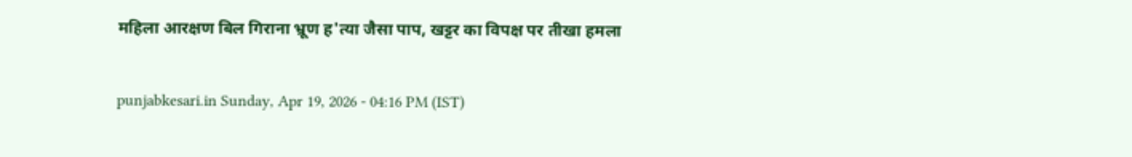महिला आरक्षण बिल गिराना भ्रूण ह'त्या जैसा पाप, खट्टर का विपक्ष पर तीखा हमला

punjabkesari.in Sunday, Apr 19, 2026 - 04:16 PM (IST)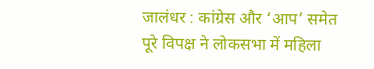जालंधर : कांग्रेस और ‘आप’ समेत पूरे विपक्ष ने लोकसभा में महिला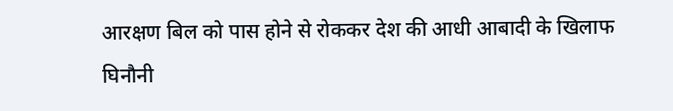आरक्षण बिल को पास होने से रोककर देश की आधी आबादी के खिलाफ घिनौनी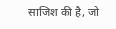साजिश की है, जो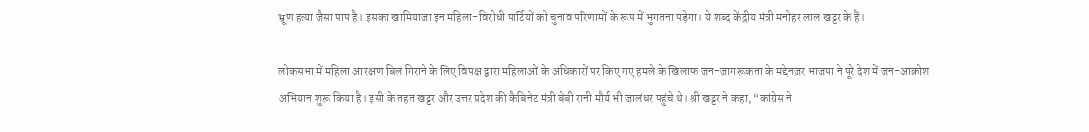भ्रूण हत्या जैसा पाप है। इसका खामियाजा इन महिला-विरोधी पार्टियों को चुनाव परिणामों के रूप में भुगतना पड़ेगा। ये शब्द केंद्रीय मंत्री मनोहर लाल खट्टर के हैं।

लोकसभा में महिला आरक्षण बिल गिराने के लिए विपक्ष द्वारा महिलाओं के अधिकारों पर किए गए हमले के खिलाफ जन-जागरूकता के मद्देनज़र भाजपा ने पूरे देश में जन-आक्रोश अभियान शुरू किया है। इसी के तहत खट्टर और उत्तर प्रदेश की कैबिनेट मंत्री बेबी रानी मौर्य भी जालंधर पहुंचे थे। श्री खट्टर ने कहा, “कांग्रेस ने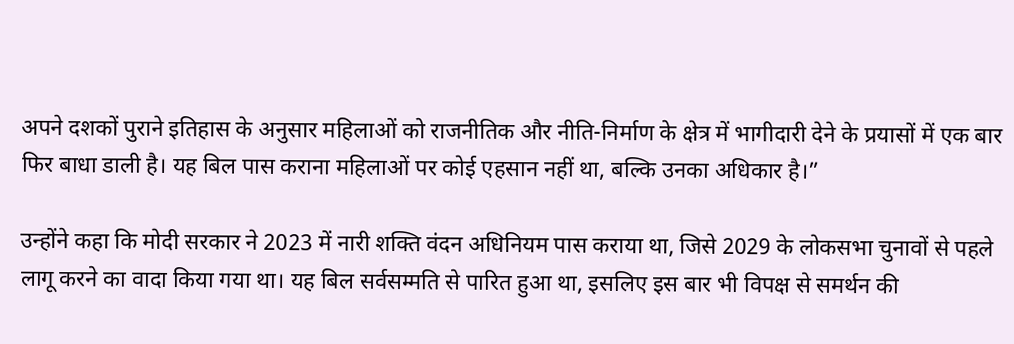अपने दशकों पुराने इतिहास के अनुसार महिलाओं को राजनीतिक और नीति-निर्माण के क्षेत्र में भागीदारी देने के प्रयासों में एक बार फिर बाधा डाली है। यह बिल पास कराना महिलाओं पर कोई एहसान नहीं था, बल्कि उनका अधिकार है।”

उन्होंने कहा कि मोदी सरकार ने 2023 में नारी शक्ति वंदन अधिनियम पास कराया था, जिसे 2029 के लोकसभा चुनावों से पहले लागू करने का वादा किया गया था। यह बिल सर्वसम्मति से पारित हुआ था, इसलिए इस बार भी विपक्ष से समर्थन की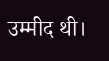उम्मीद थी।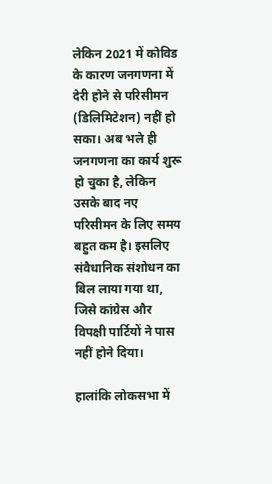लेकिन 2021 में कोविड के कारण जनगणना में देरी होने से परिसीमन (डिलिमिटेशन) नहीं हो सका। अब भले ही जनगणना का कार्य शुरू हो चुका है, लेकिन उसके बाद नए परिसीमन के लिए समय बहुत कम है। इसलिए संवैधानिक संशोधन का बिल लाया गया था, जिसे कांग्रेस और विपक्षी पार्टियों ने पास नहीं होने दिया।

हालांकि लोकसभा में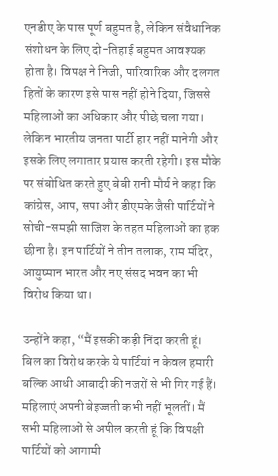एनडीए के पास पूर्ण बहुमत है, लेकिन संवैधानिक संशोधन के लिए दो-तिहाई बहुमत आवश्यक होता है। विपक्ष ने निजी, पारिवारिक और दलगत हितों के कारण इसे पास नहीं होने दिया, जिससे महिलाओं का अधिकार और पीछे चला गया। लेकिन भारतीय जनता पार्टी हार नहीं मानेगी और इसके लिए लगातार प्रयास करती रहेगी। इस मौके पर संबोधित करते हुए बेबी रानी मौर्य ने कहा कि कांग्रेस, आप, सपा और डीएमके जैसी पार्टियों ने सोची-समझी साजिश के तहत महिलाओं का हक छीना है। इन पार्टियों ने तीन तलाक, राम मंदिर, आयुष्मान भारत और नए संसद भवन का भी विरोध किया था।

उन्होंने कहा, “मैं इसकी कड़ी निंदा करती हूं। बिल का विरोध करके ये पार्टियां न केवल हमारी बल्कि आधी आबादी की नजरों से भी गिर गई हैं। महिलाएं अपनी बेइज्जती कभी नहीं भूलतीं। मैं सभी महिलाओं से अपील करती हूं कि विपक्षी पार्टियों को आगामी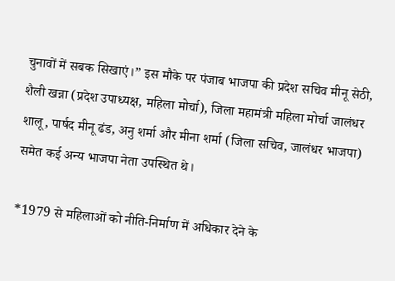चुनावों में सबक सिखाएं।” इस मौके पर पंजाब भाजपा की प्रदेश सचिव मीनू सेठी, शैली खन्ना (प्रदेश उपाध्यक्ष, महिला मोर्चा), जिला महामंत्री महिला मोर्चा जालंधर शालू, पार्षद मीनू ढंड, अनु शर्मा और मीना शर्मा (जिला सचिव, जालंधर भाजपा) समेत कई अन्य भाजपा नेता उपस्थित थे।

*1979 से महिलाओं को नीति-निर्माण में अधिकार देने के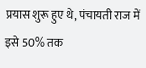प्रयास शुरू हुए थे, पंचायती राज में इसे 50% तक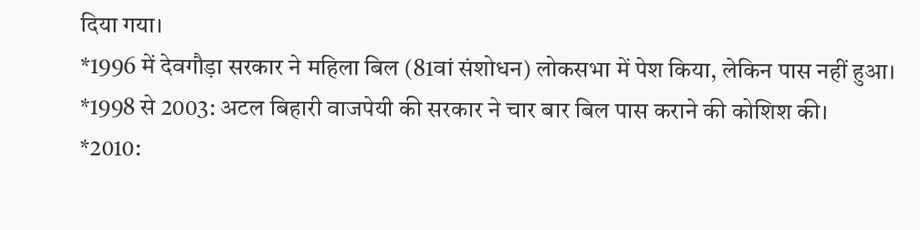दिया गया।
*1996 में देवगौड़ा सरकार ने महिला बिल (81वां संशोधन) लोकसभा में पेश किया, लेकिन पास नहीं हुआ।
*1998 से 2003: अटल बिहारी वाजपेयी की सरकार ने चार बार बिल पास कराने की कोशिश की।
*2010: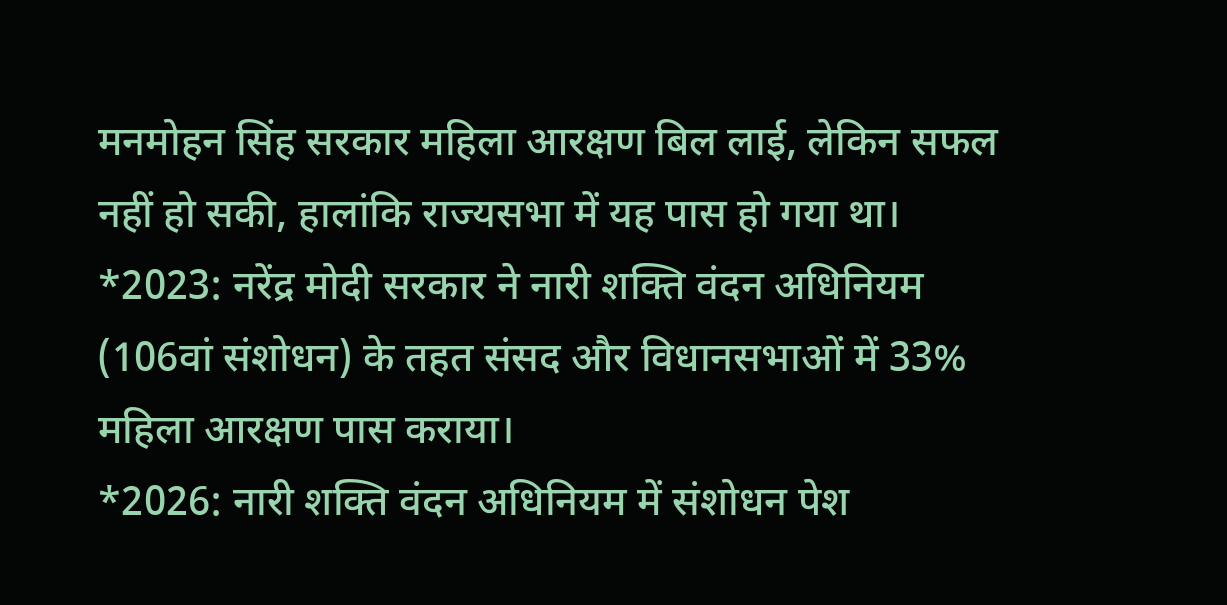मनमोहन सिंह सरकार महिला आरक्षण बिल लाई, लेकिन सफल नहीं हो सकी, हालांकि राज्यसभा में यह पास हो गया था।
*2023: नरेंद्र मोदी सरकार ने नारी शक्ति वंदन अधिनियम (106वां संशोधन) के तहत संसद और विधानसभाओं में 33% महिला आरक्षण पास कराया।
*2026: नारी शक्ति वंदन अधिनियम में संशोधन पेश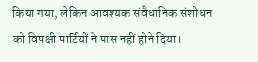किया गया, लेकिन आवश्यक संवैधानिक संशोधन को विपक्षी पार्टियों ने पास नहीं होने दिया।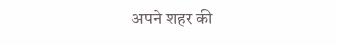अपने शहर की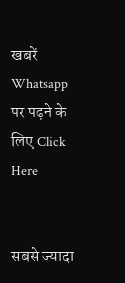खबरें Whatsapp पर पढ़ने के लिए Click Here


सबसे ज्यादा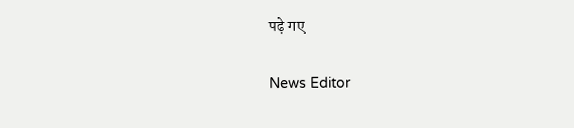पढ़े गए

News Editor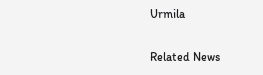Urmila

Related News